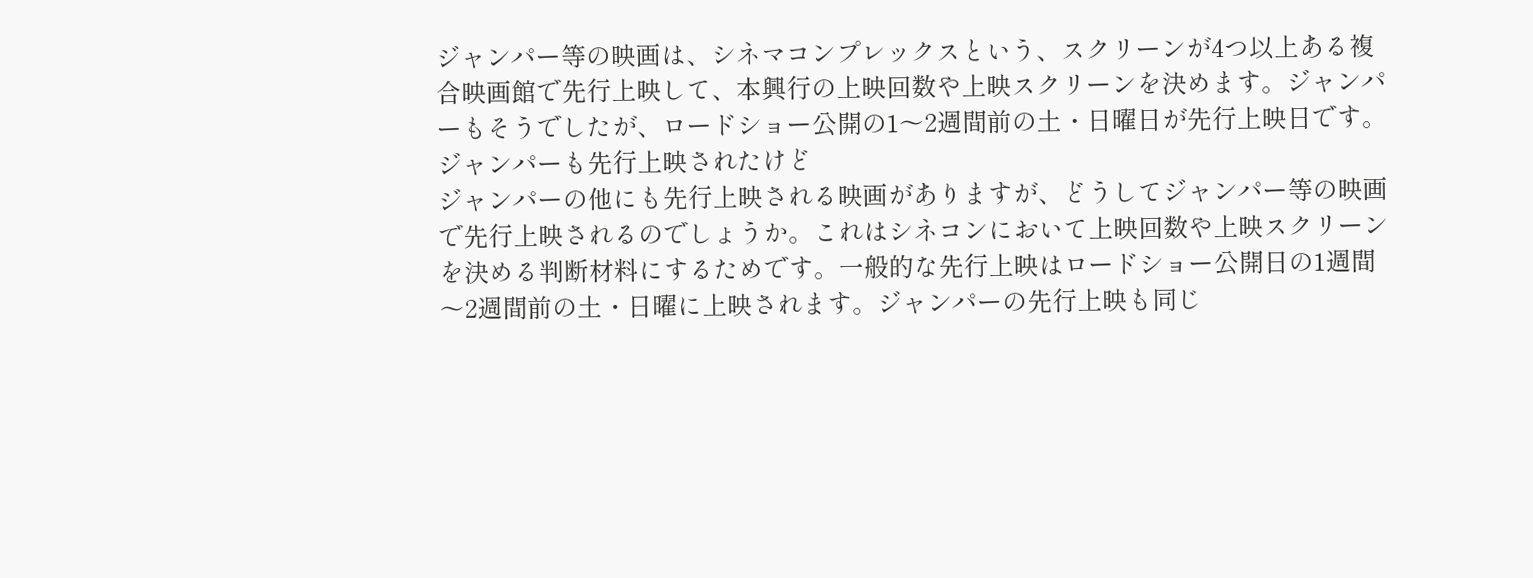ジャンパー等の映画は、シネマコンプレックスという、スクリーンが4つ以上ある複合映画館で先行上映して、本興行の上映回数や上映スクリーンを決めます。ジャンパーもそうでしたが、ロードショー公開の1〜2週間前の土・日曜日が先行上映日です。
ジャンパーも先行上映されたけど
ジャンパーの他にも先行上映される映画がありますが、どうしてジャンパー等の映画で先行上映されるのでしょうか。これはシネコンにおいて上映回数や上映スクリーンを決める判断材料にするためです。一般的な先行上映はロードショー公開日の1週間〜2週間前の土・日曜に上映されます。ジャンパーの先行上映も同じ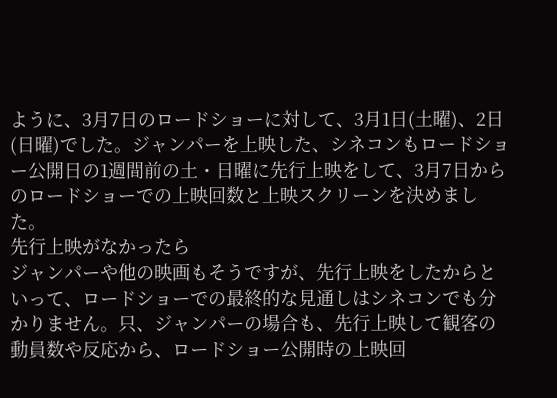ように、3月7日のロードショーに対して、3月1日(土曜)、2日(日曜)でした。ジャンパーを上映した、シネコンもロードショー公開日の1週間前の土・日曜に先行上映をして、3月7日からのロードショーでの上映回数と上映スクリーンを決めました。
先行上映がなかったら
ジャンパーや他の映画もそうですが、先行上映をしたからといって、ロードショーでの最終的な見通しはシネコンでも分かりません。只、ジャンパーの場合も、先行上映して観客の動員数や反応から、ロードショー公開時の上映回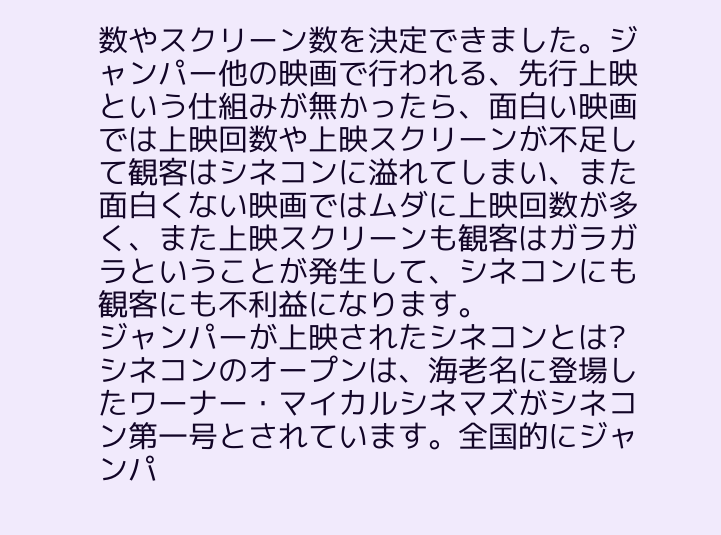数やスクリーン数を決定できました。ジャンパー他の映画で行われる、先行上映という仕組みが無かったら、面白い映画では上映回数や上映スクリーンが不足して観客はシネコンに溢れてしまい、また面白くない映画ではムダに上映回数が多く、また上映スクリーンも観客はガラガラということが発生して、シネコンにも観客にも不利益になります。
ジャンパーが上映されたシネコンとは?
シネコンのオープンは、海老名に登場したワーナー・マイカルシネマズがシネコン第一号とされています。全国的にジャンパ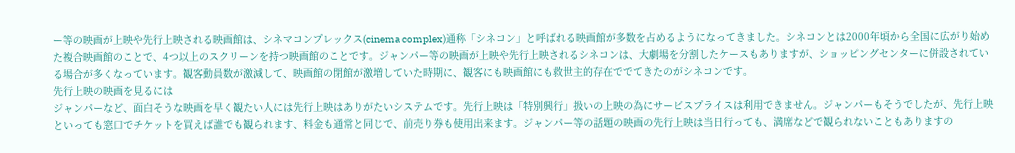ー等の映画が上映や先行上映される映画館は、シネマコンプレックス(cinema complex)通称「シネコン」と呼ばれる映画館が多数を占めるようになってきました。シネコンとは2000年頃から全国に広がり始めた複合映画館のことで、4つ以上のスクリーンを持つ映画館のことです。ジャンパー等の映画が上映や先行上映されるシネコンは、大劇場を分割したケースもありますが、ショッピングセンターに併設されている場合が多くなっています。観客動員数が激減して、映画館の閉館が激増していた時期に、観客にも映画館にも救世主的存在ででてきたのがシネコンです。
先行上映の映画を見るには
ジャンパーなど、面白そうな映画を早く観たい人には先行上映はありがたいシステムです。先行上映は「特別興行」扱いの上映の為にサービスプライスは利用できません。ジャンパーもそうでしたが、先行上映といっても窓口でチケットを買えば誰でも観られます、料金も通常と同じで、前売り券も使用出来ます。ジャンパー等の話題の映画の先行上映は当日行っても、満席などで観られないこともありますの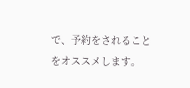で、予約をされることをオススメします。